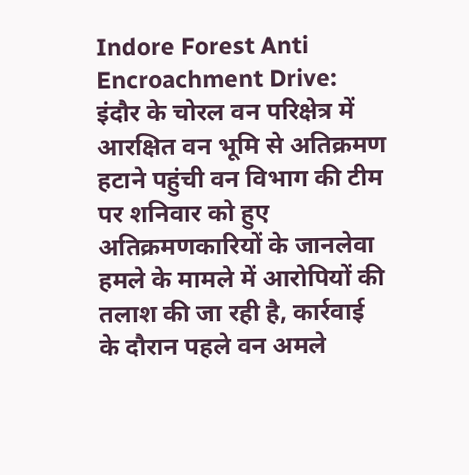Indore Forest Anti Encroachment Drive: इंदौर के चोरल वन परिक्षेत्र में आरक्षित वन भूमि से अतिक्रमण हटाने पहुंची वन विभाग की टीम पर शनिवार को हुए अतिक्रमणकारियों के जानलेवा हमले के मामले में आरोपियों की तलाश की जा रही है, कार्रवाई के दौरान पहले वन अमले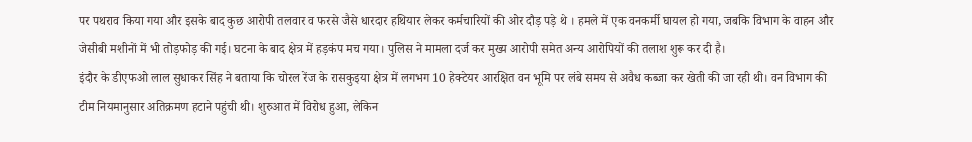पर पथराव किया गया और इसके बाद कुछ आरोपी तलवार व फरसे जैसे धारदार हथियार लेकर कर्मचारियों की ओर दौड़ पड़े थे । हमले में एक वनकर्मी घायल हो गया, जबकि विभाग के वाहन और जेसीबी मशीनों में भी तोड़फोड़ की गई। घटना के बाद क्षेत्र में हड़कंप मच गया। पुलिस ने मामला दर्ज कर मुख्य आरोपी समेत अन्य आरोपियों की तलाश शुरू कर दी है।
इंदौर के डीएफओ लाल सुधाकर सिंह ने बताया कि चोरल रेंज के रासकुइया क्षेत्र में लगभग 10 हेक्टेयर आरक्षित वन भूमि पर लंबे समय से अवैध कब्जा कर खेती की जा रही थी। वन विभाग की टीम नियमानुसार अतिक्रमण हटाने पहुंची थी। शुरुआत में विरोध हुआ, लेकिन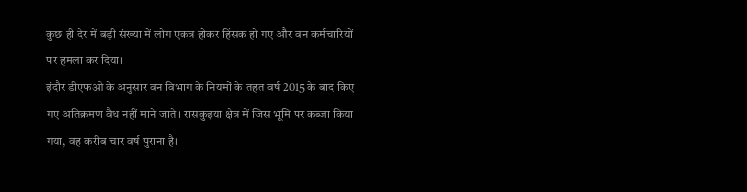कुछ ही देर में बड़ी संख्या में लोग एकत्र होकर हिंसक हो गए और वन कर्मचारियों पर हमला कर दिया।
इंदौर डीएफओ के अनुसार वन विभाग के नियमों के तहत वर्ष 2015 के बाद किए गए अतिक्रमण वैध नहीं माने जाते। रासकुइया क्षेत्र में जिस भूमि पर कब्जा किया गया, वह करीब चार वर्ष पुराना है।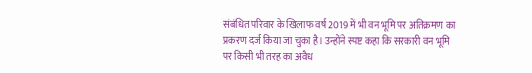संबंधित परिवार के खिलाफ वर्ष 2019 में भी वन भूमि पर अतिक्रमण का प्रकरण दर्ज किया जा चुका है। उन्होंने स्पष्ट कहा कि सरकारी वन भूमि पर किसी भी तरह का अवैध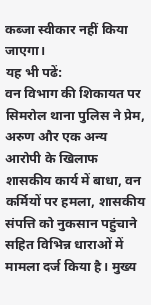कब्जा स्वीकार नहीं किया जाएगा।
यह भी पढें:
वन विभाग की शिकायत पर सिमरोल थाना पुलिस ने प्रेम, अरुण और एक अन्य आरोपी के खिलाफ शासकीय कार्य में बाधा, वन कर्मियों पर हमला, शासकीय संपत्ति को नुकसान पहुंचाने सहित विभिन्न धाराओं में मामला दर्ज किया है। मुख्य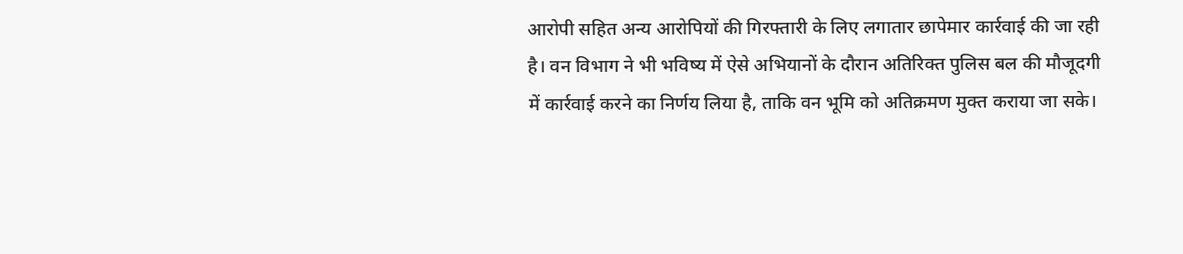आरोपी सहित अन्य आरोपियों की गिरफ्तारी के लिए लगातार छापेमार कार्रवाई की जा रही है। वन विभाग ने भी भविष्य में ऐसे अभियानों के दौरान अतिरिक्त पुलिस बल की मौजूदगी में कार्रवाई करने का निर्णय लिया है, ताकि वन भूमि को अतिक्रमण मुक्त कराया जा सके।